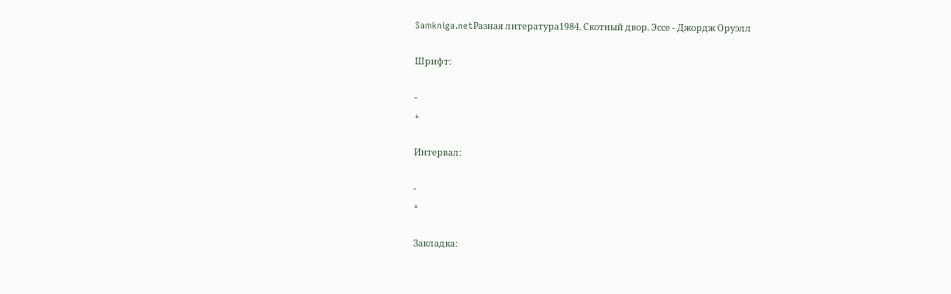Samkniga.netРазная литература1984. Скотный двор. Эссе - Джордж Оруэлл

Шрифт:

-
+

Интервал:

-
+

Закладка: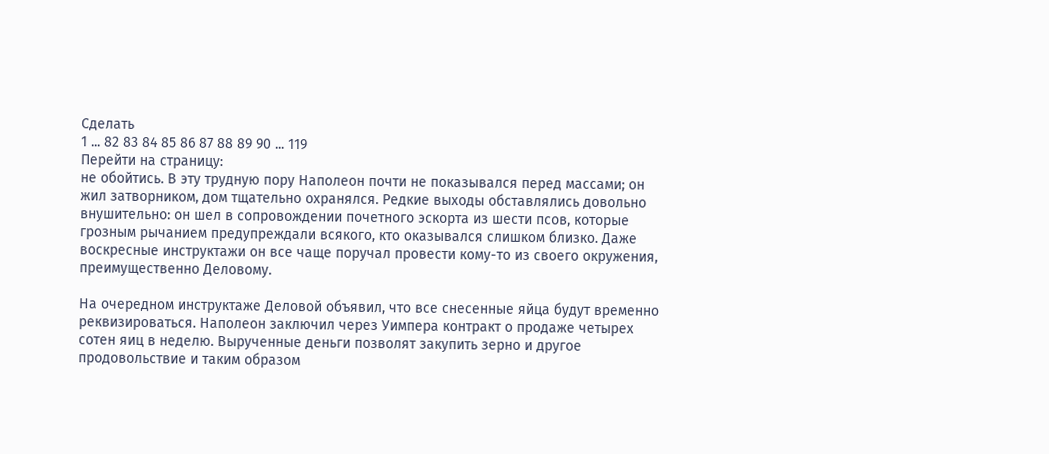Сделать
1 ... 82 83 84 85 86 87 88 89 90 ... 119
Перейти на страницу:
не обойтись. В эту трудную пору Наполеон почти не показывался перед массами; он жил затворником, дом тщательно охранялся. Редкие выходы обставлялись довольно внушительно: он шел в сопровождении почетного эскорта из шести псов, которые грозным рычанием предупреждали всякого, кто оказывался слишком близко. Даже воскресные инструктажи он все чаще поручал провести кому-то из своего окружения, преимущественно Деловому.

На очередном инструктаже Деловой объявил, что все снесенные яйца будут временно реквизироваться. Наполеон заключил через Уимпера контракт о продаже четырех сотен яиц в неделю. Вырученные деньги позволят закупить зерно и другое продовольствие и таким образом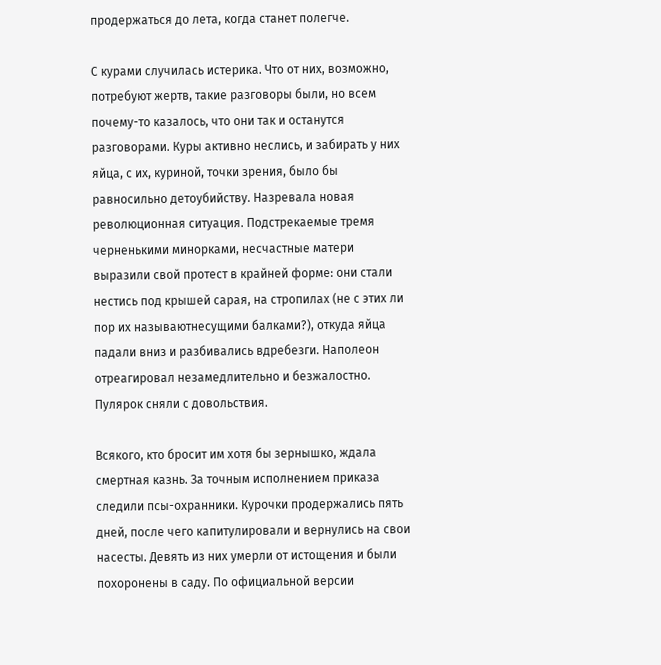продержаться до лета, когда станет полегче.

С курами случилась истерика. Что от них, возможно, потребуют жертв, такие разговоры были, но всем почему-то казалось, что они так и останутся разговорами. Куры активно неслись, и забирать у них яйца, с их, куриной, точки зрения, было бы равносильно детоубийству. Назревала новая революционная ситуация. Подстрекаемые тремя черненькими минорками, несчастные матери выразили свой протест в крайней форме: они стали нестись под крышей сарая, на стропилах (не с этих ли пор их называютнесущими балками?), откуда яйца падали вниз и разбивались вдребезги. Наполеон отреагировал незамедлительно и безжалостно. Пулярок сняли с довольствия.

Всякого, кто бросит им хотя бы зернышко, ждала смертная казнь. За точным исполнением приказа следили псы-охранники. Курочки продержались пять дней, после чего капитулировали и вернулись на свои насесты. Девять из них умерли от истощения и были похоронены в саду. По официальной версии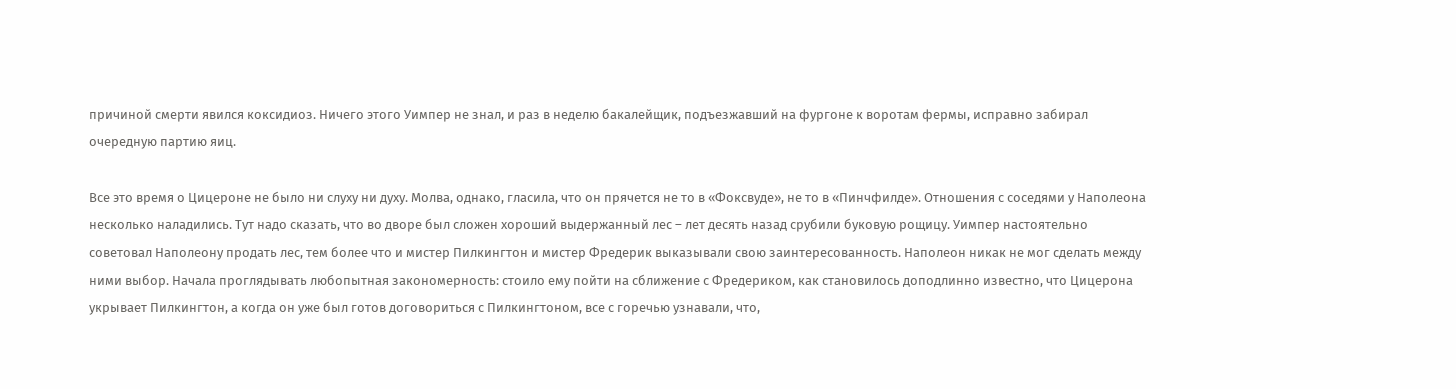причиной смерти явился коксидиоз. Ничего этого Уимпер не знал, и раз в неделю бакалейщик, подъезжавший на фургоне к воротам фермы, исправно забирал очередную партию яиц.

Все это время о Цицероне не было ни слуху ни духу. Молва, однако, гласила, что он прячется не то в «Фоксвуде», не то в «Пинчфилде». Отношения с соседями у Наполеона несколько наладились. Тут надо сказать, что во дворе был сложен хороший выдержанный лес – лет десять назад срубили буковую рощицу. Уимпер настоятельно советовал Наполеону продать лес, тем более что и мистер Пилкингтон и мистер Фредерик выказывали свою заинтересованность. Наполеон никак не мог сделать между ними выбор. Начала проглядывать любопытная закономерность: стоило ему пойти на сближение с Фредериком, как становилось доподлинно известно, что Цицерона укрывает Пилкингтон, а когда он уже был готов договориться с Пилкингтоном, все с горечью узнавали, что,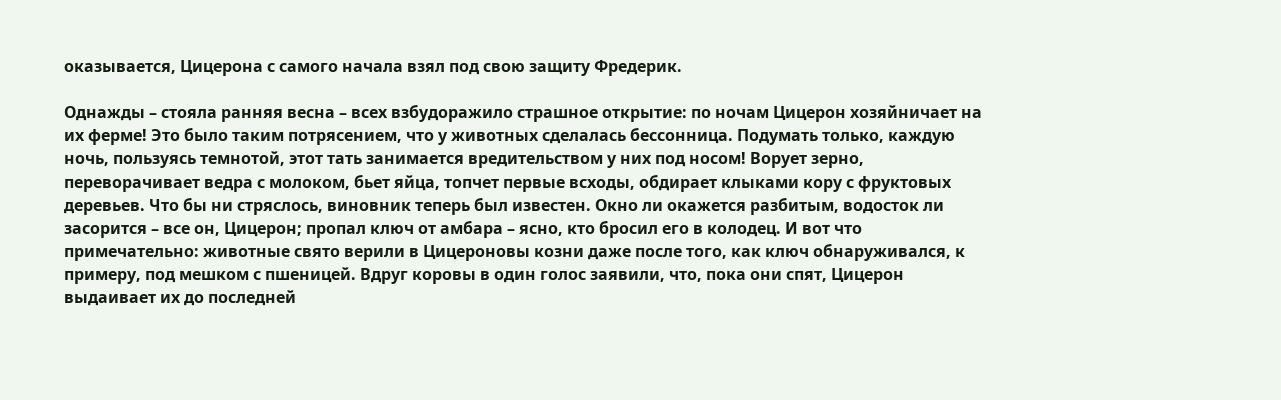оказывается, Цицерона с самого начала взял под свою защиту Фредерик.

Однажды – стояла ранняя весна – всех взбудоражило страшное открытие: по ночам Цицерон хозяйничает на их ферме! Это было таким потрясением, что у животных сделалась бессонница. Подумать только, каждую ночь, пользуясь темнотой, этот тать занимается вредительством у них под носом! Ворует зерно, переворачивает ведра с молоком, бьет яйца, топчет первые всходы, обдирает клыками кору с фруктовых деревьев. Что бы ни стряслось, виновник теперь был известен. Окно ли окажется разбитым, водосток ли засорится – все он, Цицерон; пропал ключ от амбара – ясно, кто бросил его в колодец. И вот что примечательно: животные свято верили в Цицероновы козни даже после того, как ключ обнаруживался, к примеру, под мешком с пшеницей. Вдруг коровы в один голос заявили, что, пока они спят, Цицерон выдаивает их до последней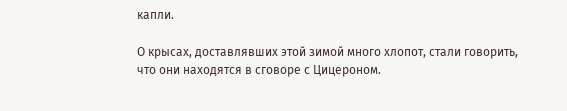капли.

О крысах, доставлявших этой зимой много хлопот, стали говорить, что они находятся в сговоре с Цицероном.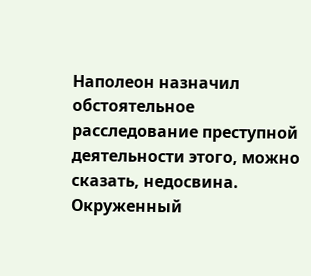Наполеон назначил обстоятельное расследование преступной деятельности этого, можно сказать, недосвина. Окруженный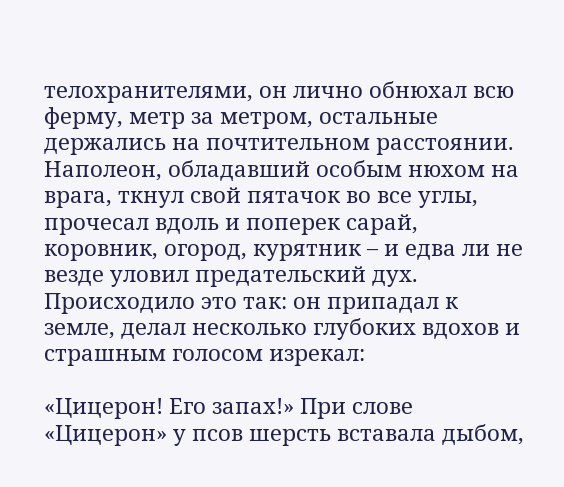телохранителями, он лично обнюхал всю ферму, метр за метром, остальные держались на почтительном расстоянии. Наполеон, обладавший особым нюхом на врага, ткнул свой пятачок во все углы, прочесал вдоль и поперек сарай, коровник, огород, курятник – и едва ли не везде уловил предательский дух. Происходило это так: он припадал к земле, делал несколько глубоких вдохов и страшным голосом изрекал:

«Цицерон! Его запах!» При слове «Цицерон» у псов шерсть вставала дыбом,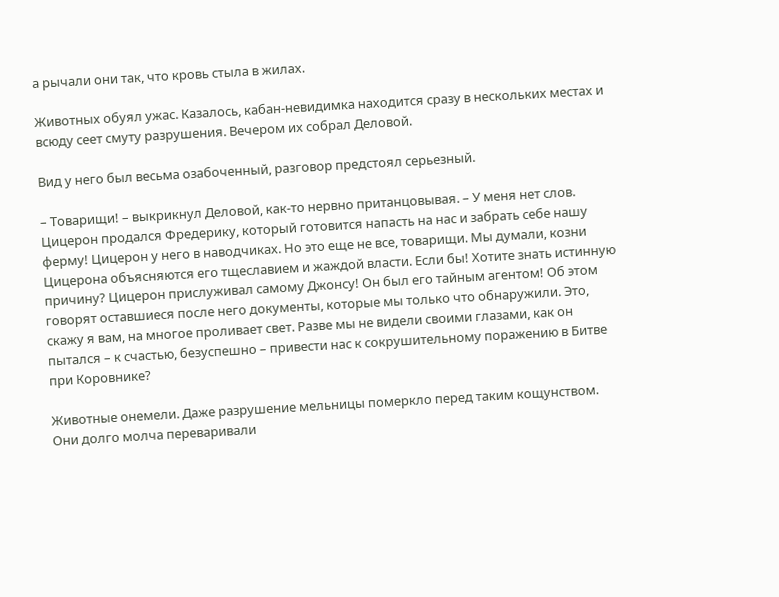а рычали они так, что кровь стыла в жилах.

Животных обуял ужас. Казалось, кабан-невидимка находится сразу в нескольких местах и всюду сеет смуту разрушения. Вечером их собрал Деловой.

Вид у него был весьма озабоченный, разговор предстоял серьезный.

– Товарищи! – выкрикнул Деловой, как-то нервно пританцовывая. – У меня нет слов. Цицерон продался Фредерику, который готовится напасть на нас и забрать себе нашу ферму! Цицерон у него в наводчиках. Но это еще не все, товарищи. Мы думали, козни Цицерона объясняются его тщеславием и жаждой власти. Если бы! Хотите знать истинную причину? Цицерон прислуживал самому Джонсу! Он был его тайным агентом! Об этом говорят оставшиеся после него документы, которые мы только что обнаружили. Это, скажу я вам, на многое проливает свет. Разве мы не видели своими глазами, как он пытался – к счастью, безуспешно – привести нас к сокрушительному поражению в Битве при Коровнике?

Животные онемели. Даже разрушение мельницы померкло перед таким кощунством. Они долго молча переваривали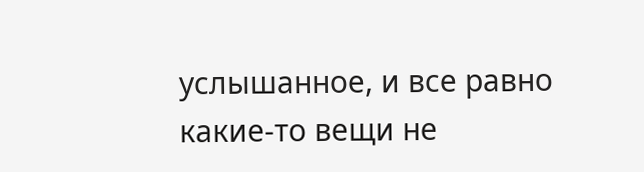услышанное, и все равно какие-то вещи не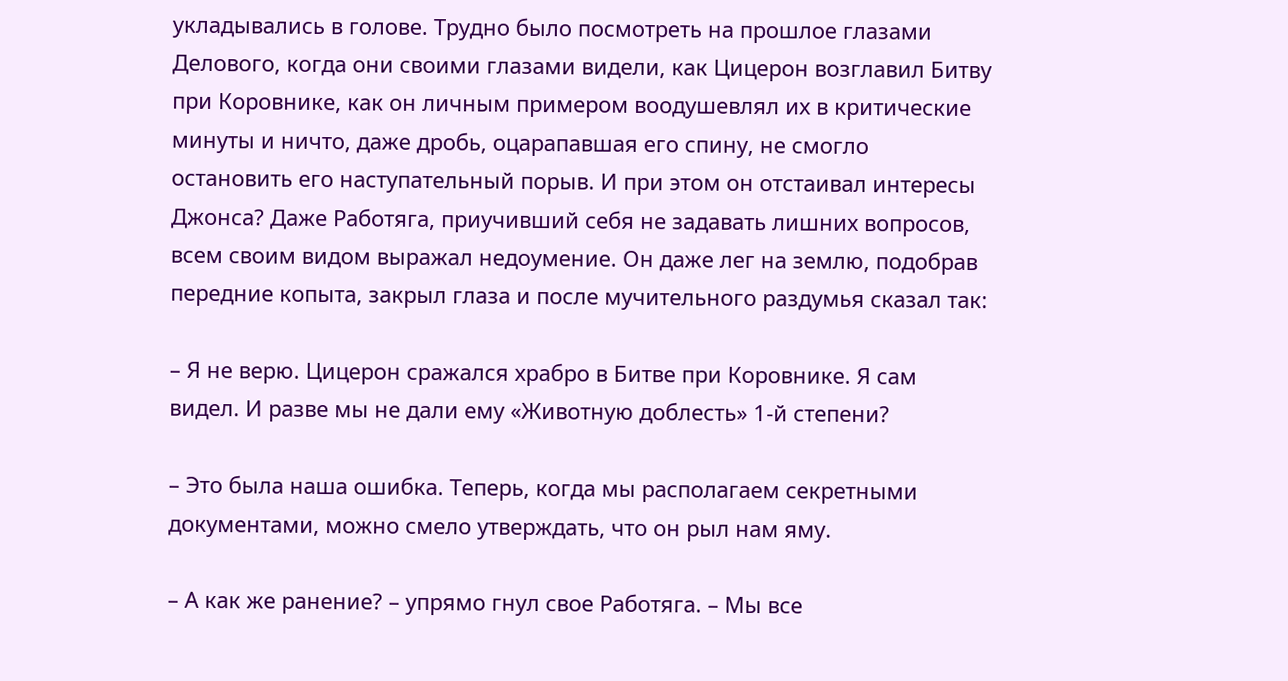укладывались в голове. Трудно было посмотреть на прошлое глазами Делового, когда они своими глазами видели, как Цицерон возглавил Битву при Коровнике, как он личным примером воодушевлял их в критические минуты и ничто, даже дробь, оцарапавшая его спину, не смогло остановить его наступательный порыв. И при этом он отстаивал интересы Джонса? Даже Работяга, приучивший себя не задавать лишних вопросов, всем своим видом выражал недоумение. Он даже лег на землю, подобрав передние копыта, закрыл глаза и после мучительного раздумья сказал так:

– Я не верю. Цицерон сражался храбро в Битве при Коровнике. Я сам видел. И разве мы не дали ему «Животную доблесть» 1-й степени?

– Это была наша ошибка. Теперь, когда мы располагаем секретными документами, можно смело утверждать, что он рыл нам яму.

– А как же ранение? – упрямо гнул свое Работяга. – Мы все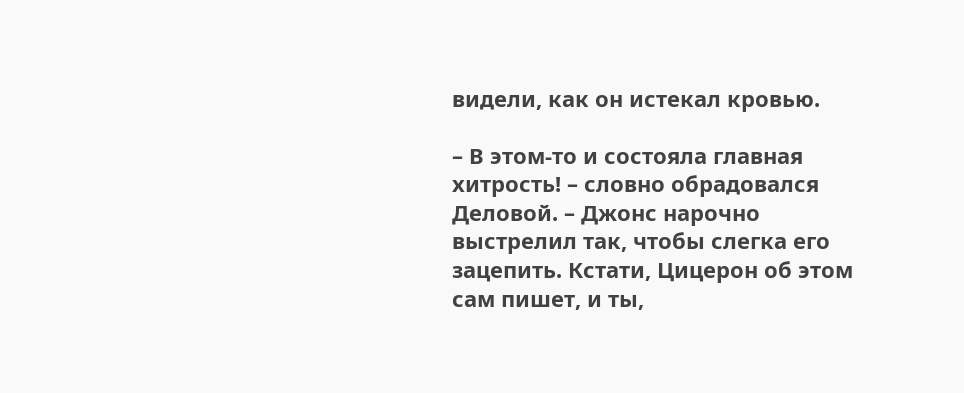видели, как он истекал кровью.

– В этом-то и состояла главная хитрость! – словно обрадовался Деловой. – Джонс нарочно выстрелил так, чтобы слегка его зацепить. Кстати, Цицерон об этом сам пишет, и ты,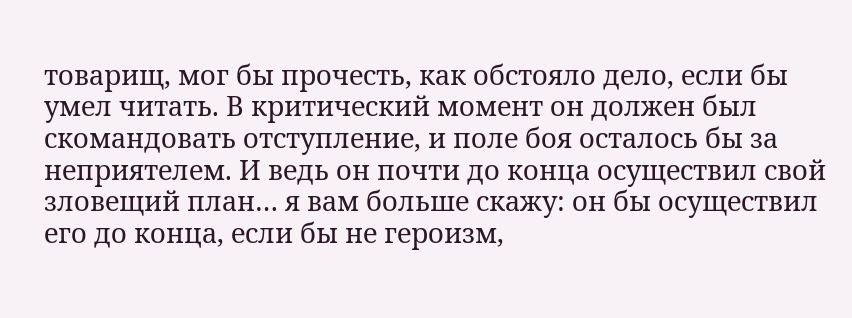товарищ, мог бы прочесть, как обстояло дело, если бы умел читать. В критический момент он должен был скомандовать отступление, и поле боя осталось бы за неприятелем. И ведь он почти до конца осуществил свой зловещий план… я вам больше скажу: он бы осуществил его до конца, если бы не героизм,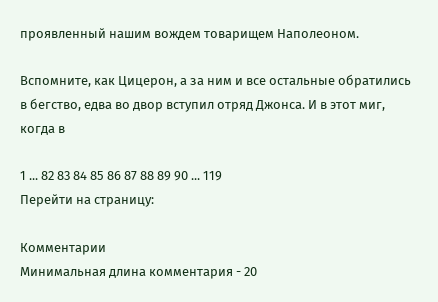проявленный нашим вождем товарищем Наполеоном.

Вспомните, как Цицерон, а за ним и все остальные обратились в бегство, едва во двор вступил отряд Джонса. И в этот миг, когда в

1 ... 82 83 84 85 86 87 88 89 90 ... 119
Перейти на страницу:

Комментарии
Минимальная длина комментария - 20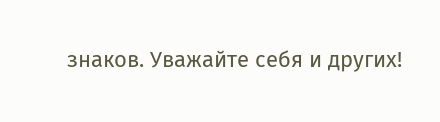знаков. Уважайте себя и других!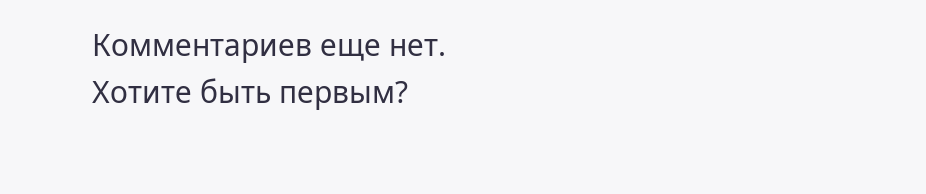Комментариев еще нет. Хотите быть первым?